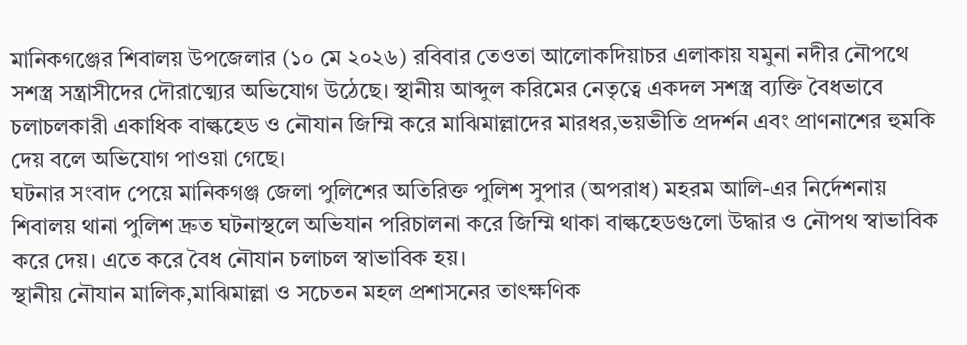মানিকগঞ্জের শিবালয় উপজেলার (১০ মে ২০২৬) রবিবার তেওতা আলোকদিয়াচর এলাকায় যমুনা নদীর নৌপথে সশস্ত্র সন্ত্রাসীদের দৌরাত্ম্যের অভিযোগ উঠেছে। স্থানীয় আব্দুল করিমের নেতৃত্বে একদল সশস্ত্র ব্যক্তি বৈধভাবে চলাচলকারী একাধিক বাল্কহেড ও নৌযান জিম্মি করে মাঝিমাল্লাদের মারধর,ভয়ভীতি প্রদর্শন এবং প্রাণনাশের হুমকি দেয় বলে অভিযোগ পাওয়া গেছে।
ঘটনার সংবাদ পেয়ে মানিকগঞ্জ জেলা পুলিশের অতিরিক্ত পুলিশ সুপার (অপরাধ) মহরম আলি-এর নির্দেশনায় শিবালয় থানা পুলিশ দ্রুত ঘটনাস্থলে অভিযান পরিচালনা করে জিম্মি থাকা বাল্কহেডগুলো উদ্ধার ও নৌপথ স্বাভাবিক করে দেয়। এতে করে বৈধ নৌযান চলাচল স্বাভাবিক হয়।
স্থানীয় নৌযান মালিক,মাঝিমাল্লা ও সচেতন মহল প্রশাসনের তাৎক্ষণিক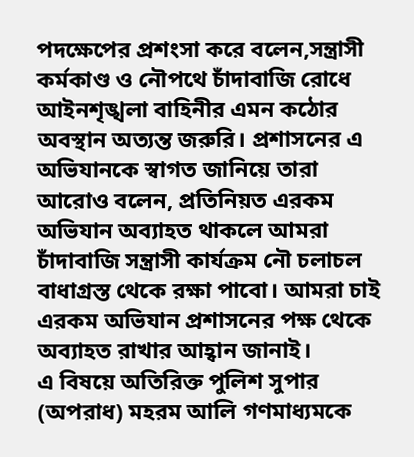পদক্ষেপের প্রশংসা করে বলেন,সন্ত্রাসী কর্মকাণ্ড ও নৌপথে চাঁদাবাজি রোধে আইনশৃঙ্খলা বাহিনীর এমন কঠোর অবস্থান অত্যন্ত জরুরি। প্রশাসনের এ অভিযানকে স্বাগত জানিয়ে তারা আরোও বলেন, প্রতিনিয়ত এরকম অভিযান অব্যাহত থাকলে আমরা চাঁদাবাজি সন্ত্রাসী কার্যক্রম নৌ চলাচল বাধাগ্রস্ত থেকে রক্ষা পাবো। আমরা চাই এরকম অভিযান প্রশাসনের পক্ষ থেকে অব্যাহত রাখার আহ্বান জানাই।
এ বিষয়ে অতিরিক্ত পুলিশ সুপার (অপরাধ) মহরম আলি গণমাধ্যমকে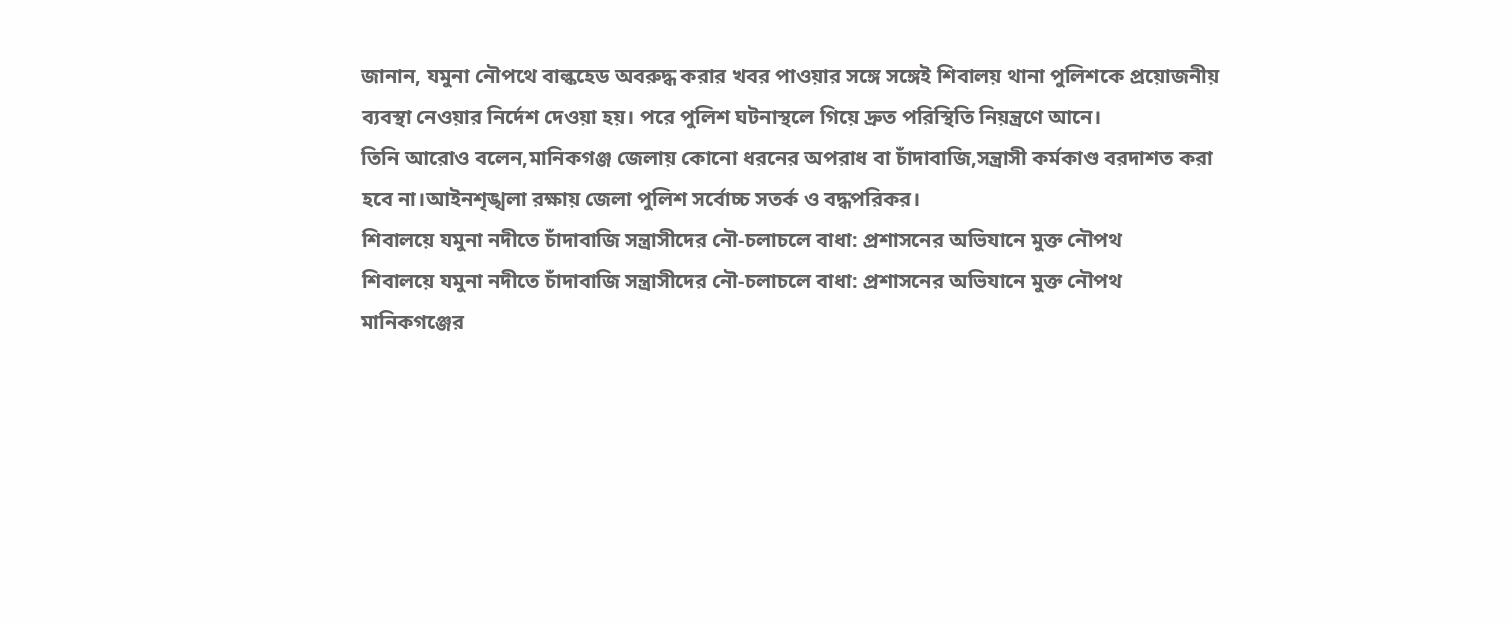জানান, যমুনা নৌপথে বাল্কহেড অবরুদ্ধ করার খবর পাওয়ার সঙ্গে সঙ্গেই শিবালয় থানা পুলিশকে প্রয়োজনীয় ব্যবস্থা নেওয়ার নির্দেশ দেওয়া হয়। পরে পুলিশ ঘটনাস্থলে গিয়ে দ্রুত পরিস্থিতি নিয়ন্ত্রণে আনে।
তিনি আরোও বলেন,মানিকগঞ্জ জেলায় কোনো ধরনের অপরাধ বা চাঁদাবাজি,সন্ত্রাসী কর্মকাণ্ড বরদাশত করা হবে না।আইনশৃঙ্খলা রক্ষায় জেলা পুলিশ সর্বোচ্চ সতর্ক ও বদ্ধপরিকর।
শিবালয়ে যমুনা নদীতে চাঁদাবাজি সন্ত্রাসীদের নৌ-চলাচলে বাধা: প্রশাসনের অভিযানে মুক্ত নৌপথ
শিবালয়ে যমুনা নদীতে চাঁদাবাজি সন্ত্রাসীদের নৌ-চলাচলে বাধা: প্রশাসনের অভিযানে মুক্ত নৌপথ
মানিকগঞ্জের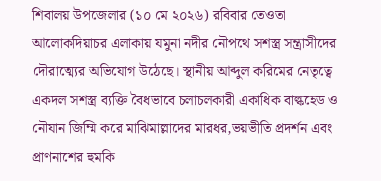শিবালয় উপজেলার (১০ মে ২০২৬) রবিবার তেওতা আলোকদিয়াচর এলাকায় যমুনা নদীর নৌপথে সশস্ত্র সন্ত্রাসীদের দৌরাত্ম্যের অভিযোগ উঠেছে। স্থানীয় আব্দুল করিমের নেতৃত্বে একদল সশস্ত্র ব্যক্তি বৈধভাবে চলাচলকারী একাধিক বাল্কহেড ও নৌযান জিম্মি করে মাঝিমাল্লাদের মারধর,ভয়ভীতি প্রদর্শন এবং প্রাণনাশের হুমকি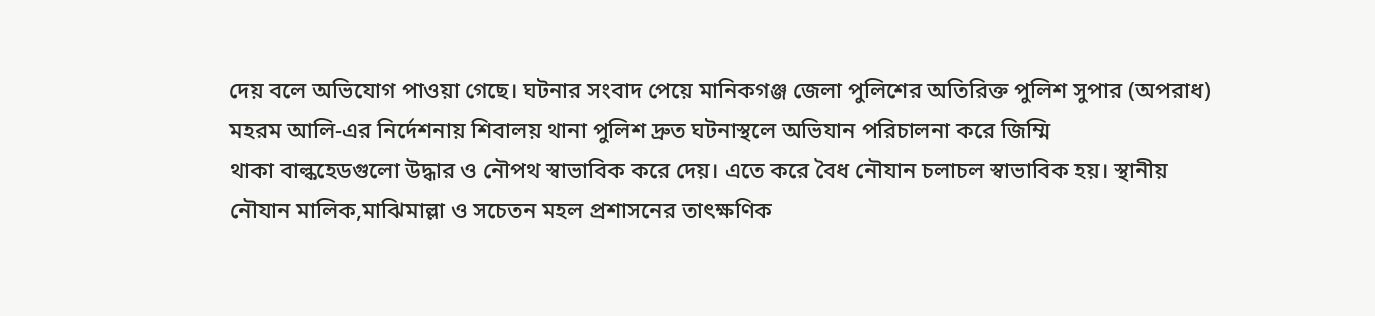দেয় বলে অভিযোগ পাওয়া গেছে। ঘটনার সংবাদ পেয়ে মানিকগঞ্জ জেলা পুলিশের অতিরিক্ত পুলিশ সুপার (অপরাধ) মহরম আলি-এর নির্দেশনায় শিবালয় থানা পুলিশ দ্রুত ঘটনাস্থলে অভিযান পরিচালনা করে জিম্মি
থাকা বাল্কহেডগুলো উদ্ধার ও নৌপথ স্বাভাবিক করে দেয়। এতে করে বৈধ নৌযান চলাচল স্বাভাবিক হয়। স্থানীয় নৌযান মালিক,মাঝিমাল্লা ও সচেতন মহল প্রশাসনের তাৎক্ষণিক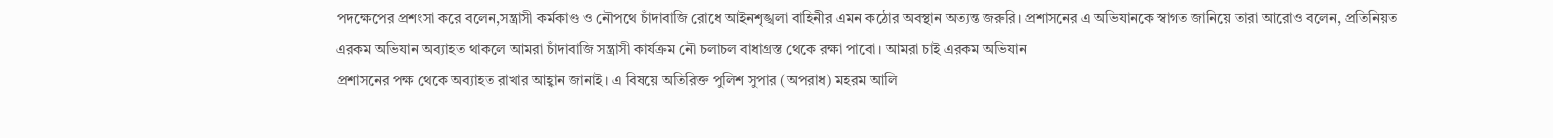পদক্ষেপের প্রশংসা করে বলেন,সন্ত্রাসী কর্মকাণ্ড ও নৌপথে চাঁদাবাজি রোধে আইনশৃঙ্খলা বাহিনীর এমন কঠোর অবস্থান অত্যন্ত জরুরি। প্রশাসনের এ অভিযানকে স্বাগত জানিয়ে তারা আরোও বলেন, প্রতিনিয়ত এরকম অভিযান অব্যাহত থাকলে আমরা চাঁদাবাজি সন্ত্রাসী কার্যক্রম নৌ চলাচল বাধাগ্রস্ত থেকে রক্ষা পাবো। আমরা চাই এরকম অভিযান
প্রশাসনের পক্ষ থেকে অব্যাহত রাখার আহ্বান জানাই। এ বিষয়ে অতিরিক্ত পুলিশ সুপার (অপরাধ) মহরম আলি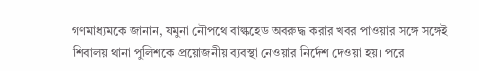গণমাধ্যমকে জানান, যমুনা নৌপথে বাল্কহেড অবরুদ্ধ করার খবর পাওয়ার সঙ্গে সঙ্গেই শিবালয় থানা পুলিশকে প্রয়োজনীয় ব্যবস্থা নেওয়ার নির্দেশ দেওয়া হয়। পরে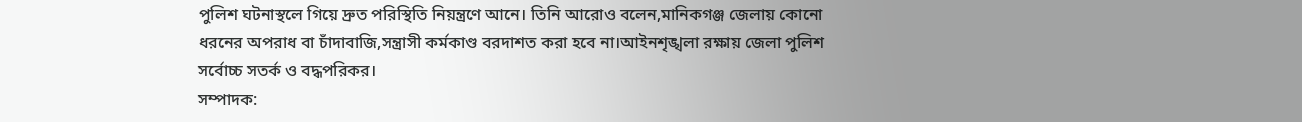পুলিশ ঘটনাস্থলে গিয়ে দ্রুত পরিস্থিতি নিয়ন্ত্রণে আনে। তিনি আরোও বলেন,মানিকগঞ্জ জেলায় কোনো ধরনের অপরাধ বা চাঁদাবাজি,সন্ত্রাসী কর্মকাণ্ড বরদাশত করা হবে না।আইনশৃঙ্খলা রক্ষায় জেলা পুলিশ সর্বোচ্চ সতর্ক ও বদ্ধপরিকর।
সম্পাদক: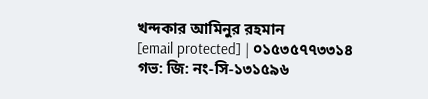খন্দকার আমিনুর রহমান
[email protected] | ০১৫৩৫৭৭৩৩১৪
গভ: জি: নং-সি-১৩১৫৯৬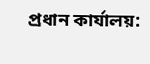প্রধান কার্যালয়: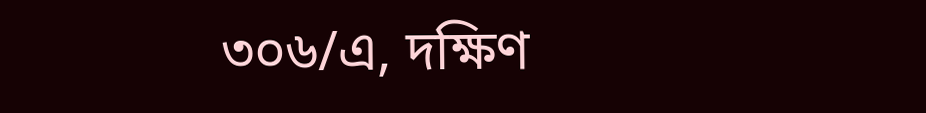৩০৬/এ, দক্ষিণ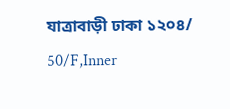যাত্রাবাড়ী ঢাকা ১২০৪/
50/F,Inner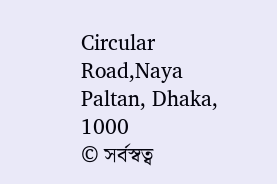Circular Road,Naya Paltan, Dhaka, 1000
© সর্বস্বত্ব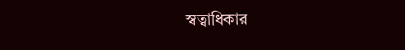স্বত্বাধিকার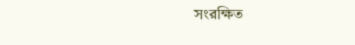সংরক্ষিত